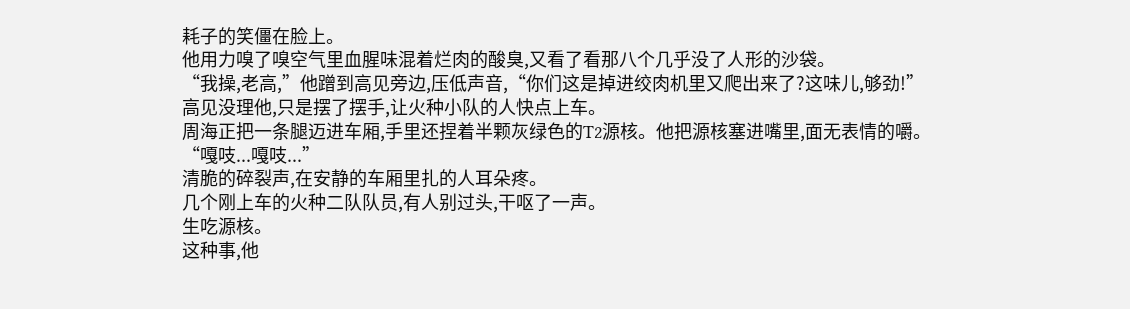耗子的笑僵在脸上。
他用力嗅了嗅空气里血腥味混着烂肉的酸臭,又看了看那八个几乎没了人形的沙袋。
“我操,老高,”他蹭到高见旁边,压低声音,“你们这是掉进绞肉机里又爬出来了?这味儿,够劲!”
高见没理他,只是摆了摆手,让火种小队的人快点上车。
周海正把一条腿迈进车厢,手里还捏着半颗灰绿色的T2源核。他把源核塞进嘴里,面无表情的嚼。
“嘎吱...嘎吱...”
清脆的碎裂声,在安静的车厢里扎的人耳朵疼。
几个刚上车的火种二队队员,有人别过头,干呕了一声。
生吃源核。
这种事,他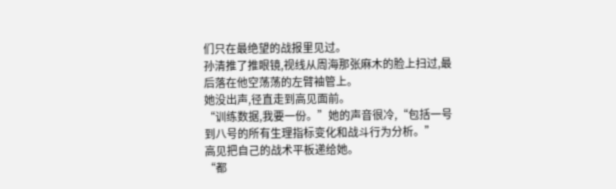们只在最绝望的战报里见过。
孙清推了推眼镜,视线从周海那张麻木的脸上扫过,最后落在他空荡荡的左臂袖管上。
她没出声,径直走到高见面前。
“训练数据,我要一份。”她的声音很冷,“包括一号到八号的所有生理指标变化和战斗行为分析。”
高见把自己的战术平板递给她。
“都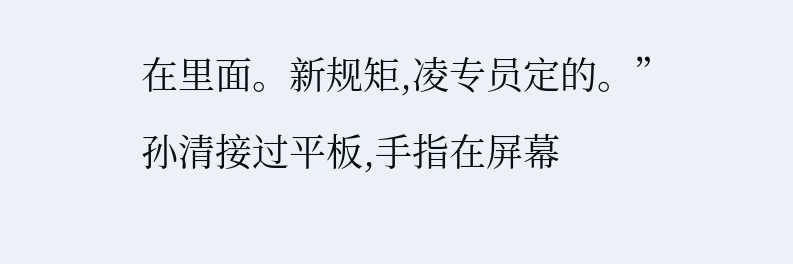在里面。新规矩,凌专员定的。”
孙清接过平板,手指在屏幕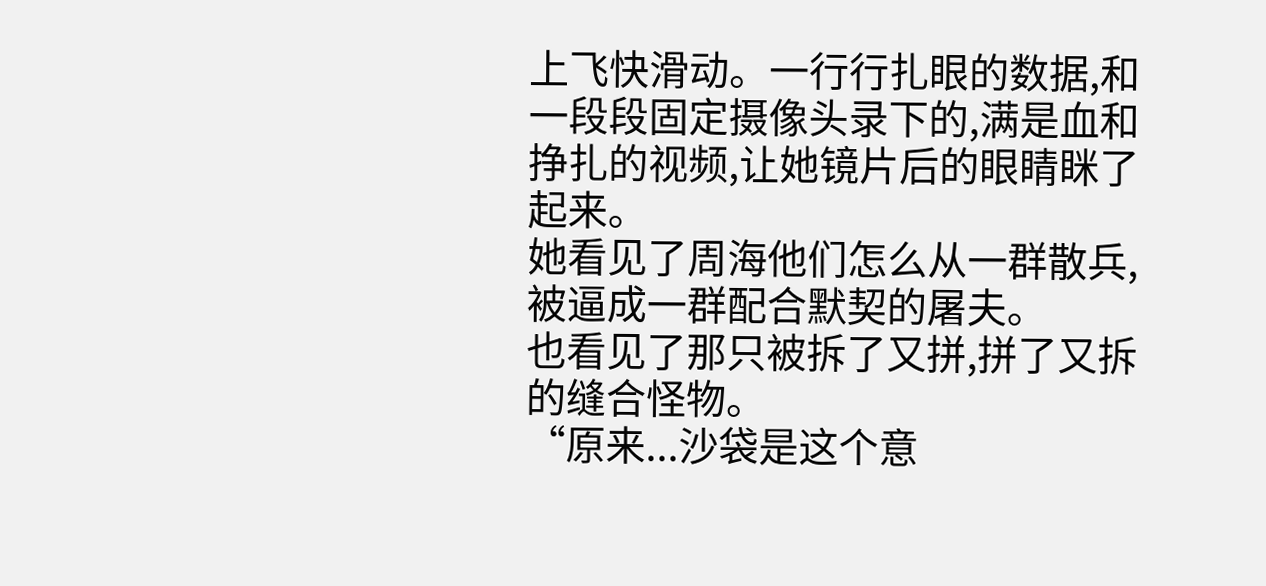上飞快滑动。一行行扎眼的数据,和一段段固定摄像头录下的,满是血和挣扎的视频,让她镜片后的眼睛眯了起来。
她看见了周海他们怎么从一群散兵,被逼成一群配合默契的屠夫。
也看见了那只被拆了又拼,拼了又拆的缝合怪物。
“原来...沙袋是这个意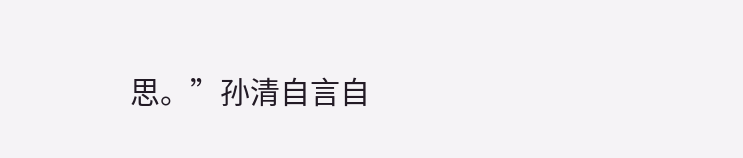思。”孙清自言自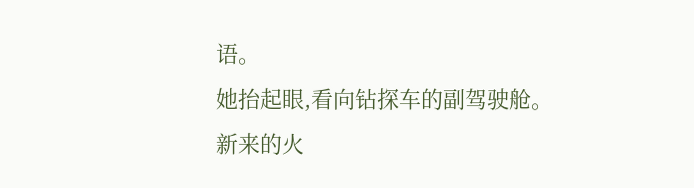语。
她抬起眼,看向钻探车的副驾驶舱。
新来的火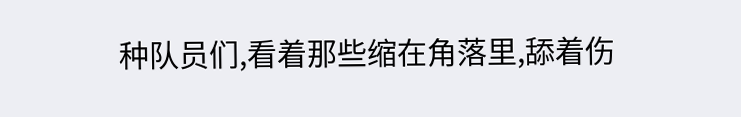种队员们,看着那些缩在角落里,舔着伤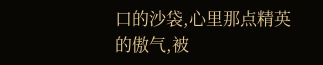口的沙袋,心里那点精英的傲气,被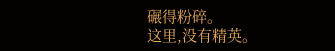碾得粉碎。
这里,没有精英。